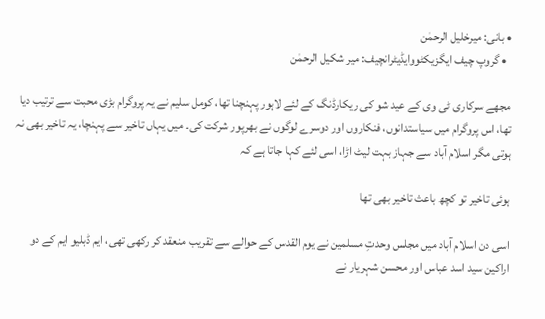• بانی: میرخلیل الرحمٰن
  • گروپ چیف ایگزیکٹووایڈیٹرانچیف: میر شکیل الرحمٰن

مجھے سرکاری ٹی وی کے عید شو کی ریکارڈنگ کے لئے لاہور پہنچنا تھا، کومل سلیم نے یہ پروگرام بڑی محبت سے ترتیب دیا تھا، اس پروگرام میں سیاستدانوں، فنکاروں اور دوسرے لوگوں نے بھرپور شرکت کی۔ میں یہاں تاخیر سے پہنچا، یہ تاخیر بھی نہ ہوتی مگر اسلام آباد سے جہاز بہت لیٹ اڑا، اسی لئے کہا جاتا ہے کہ

ہوئی تاخیر تو کچھ باعث تاخیر بھی تھا

اسی دن اسلام آباد میں مجلس وحدتِ مسلمین نے یوم القدس کے حوالے سے تقریب منعقد کر رکھی تھی، ایم ڈبلیو ایم کے دو اراکین سید اسد عباس اور محسن شہریار نے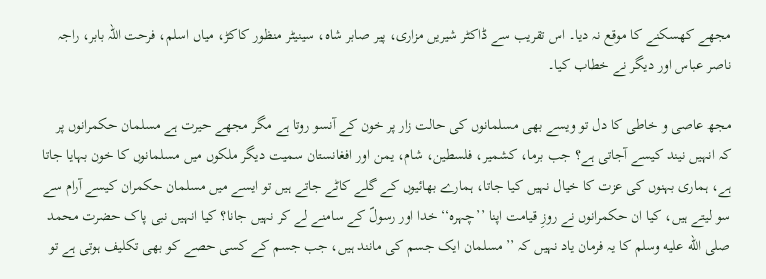مجھے کھسکنے کا موقع نہ دیا۔ اس تقریب سے ڈاکٹر شیریں مزاری، پیر صابر شاہ، سینیٹر منظور کاکڑ، میاں اسلم، فرحت اللہ بابر، راجہ ناصر عباس اور دیگر نے خطاب کیا۔

مجھ عاصی و خاطی کا دل تو ویسے بھی مسلمانوں کی حالت زار پر خون کے آنسو روتا ہے مگر مجھے حیرت ہے مسلمان حکمرانوں پر کہ انہیں نیند کیسے آجاتی ہے؟ جب برما، کشمیر، فلسطین، شام، یمن اور افغانستان سمیت دیگر ملکوں میں مسلمانوں کا خون بہایا جاتا ہے، ہماری بہنوں کی عزت کا خیال نہیں کیا جاتا، ہمارے بھائیوں کے گلے کاٹے جاتے ہیں تو ایسے میں مسلمان حکمران کیسے آرام سے سو لیتے ہیں، کیا ان حکمرانوں نے روزِ قیامت اپنا ’’چہرہ‘‘ خدا اور رسولؐ کے سامنے لے کر نہیں جانا؟ کیا انہیں نبی پاک حضرت محمد صلى الله عليه وسلم کا یہ فرمان یاد نہیں کہ ’’مسلمان ایک جسم کی مانند ہیں، جب جسم کے کسی حصے کو بھی تکلیف ہوتی ہے تو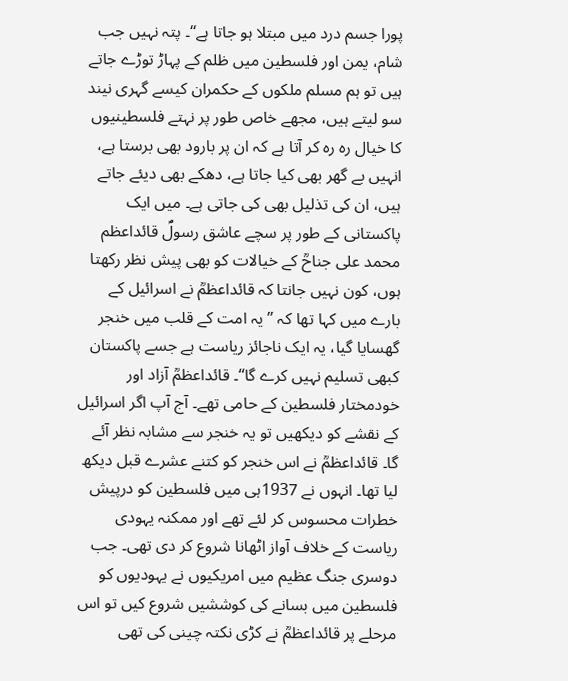پورا جسم درد میں مبتلا ہو جاتا ہے‘‘۔ پتہ نہیں جب شام، یمن اور فلسطین میں ظلم کے پہاڑ توڑے جاتے ہیں تو ہم مسلم ملکوں کے حکمران کیسے گہری نیند سو لیتے ہیں، مجھے خاص طور پر نہتے فلسطینیوں کا خیال رہ رہ کر آتا ہے کہ ان پر بارود بھی برستا ہے، انہیں بے گھر بھی کیا جاتا ہے، دھکے بھی دیئے جاتے ہیں، ان کی تذلیل بھی کی جاتی ہے۔ میں ایک پاکستانی کے طور پر سچے عاشق رسولؐ قائداعظم محمد علی جناحؒ کے خیالات کو بھی پیش نظر رکھتا ہوں، کون نہیں جانتا کہ قائداعظمؒ نے اسرائیل کے بارے میں کہا تھا کہ ’’یہ امت کے قلب میں خنجر گھسایا گیا، یہ ایک ناجائز ریاست ہے جسے پاکستان کبھی تسلیم نہیں کرے گا‘‘۔ قائداعظمؒ آزاد اور خودمختار فلسطین کے حامی تھے۔ آج آپ اگر اسرائیل کے نقشے کو دیکھیں تو یہ خنجر سے مشابہ نظر آئے گا۔ قائداعظمؒ نے اس خنجر کو کتنے عشرے قبل دیکھ لیا تھا۔ انہوں نے 1937ہی میں فلسطین کو درپیش خطرات محسوس کر لئے تھے اور ممکنہ یہودی ریاست کے خلاف آواز اٹھانا شروع کر دی تھی۔ جب دوسری جنگ عظیم میں امریکیوں نے یہودیوں کو فلسطین میں بسانے کی کوششیں شروع کیں تو اس مرحلے پر قائداعظمؒ نے کڑی نکتہ چینی کی تھی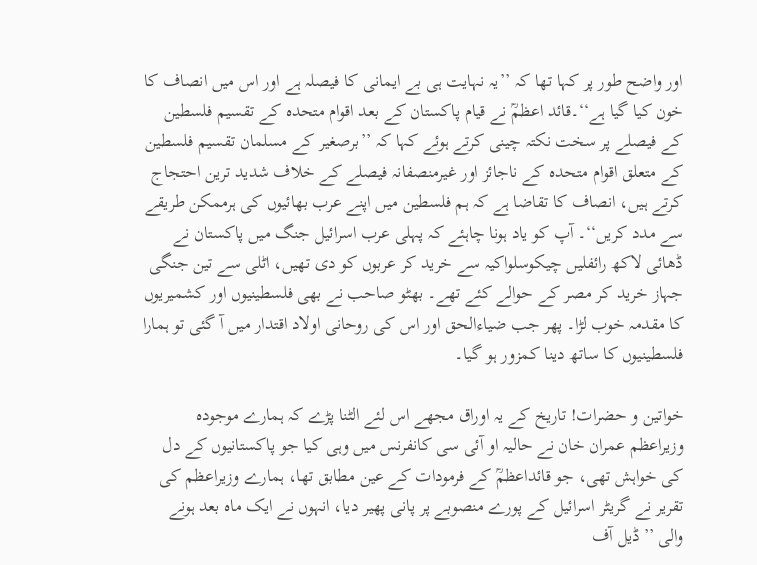اور واضح طور پر کہا تھا کہ ’’یہ نہایت ہی بے ایمانی کا فیصلہ ہے اور اس میں انصاف کا خون کیا گیا ہے‘‘۔قائد اعظمؒ نے قیام پاکستان کے بعد اقوام متحدہ کے تقسیم فلسطین کے فیصلے پر سخت نکتہ چینی کرتے ہوئے کہا کہ ’’برصغیر کے مسلمان تقسیم فلسطین کے متعلق اقوام متحدہ کے ناجائز اور غیرمنصفانہ فیصلے کے خلاف شدید ترین احتجاج کرتے ہیں، انصاف کا تقاضا ہے کہ ہم فلسطین میں اپنے عرب بھائیوں کی ہرممکن طریقے سے مدد کریں‘‘۔ آپ کو یاد ہونا چاہئے کہ پہلی عرب اسرائیل جنگ میں پاکستان نے ڈھائی لاکھ رائفلیں چیکوسلواکیہ سے خرید کر عربوں کو دی تھیں، اٹلی سے تین جنگی جہاز خرید کر مصر کے حوالے کئے تھے۔ بھٹو صاحب نے بھی فلسطینیوں اور کشمیریوں کا مقدمہ خوب لڑا۔ پھر جب ضیاءالحق اور اس کی روحانی اولاد اقتدار میں آ گئی تو ہمارا فلسطینیوں کا ساتھ دینا کمزور ہو گیا۔

خواتین و حضرات! تاریخ کے یہ اوراق مجھے اس لئے الٹنا پڑے کہ ہمارے موجودہ وزیراعظم عمران خان نے حالیہ او آئی سی کانفرنس میں وہی کیا جو پاکستانیوں کے دل کی خواہش تھی، جو قائداعظمؒ کے فرمودات کے عین مطابق تھا، ہمارے وزیراعظم کی تقریر نے گریٹر اسرائیل کے پورے منصوبے پر پانی پھیر دیا، انہوں نے ایک ماہ بعد ہونے والی ’’ڈیل آف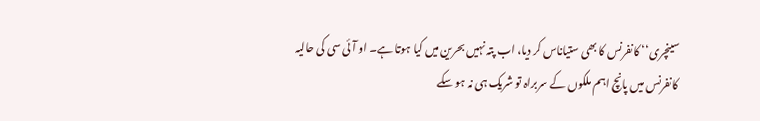سینچری‘‘ کانفرنس کا بھی ستیاناس کر دیا، اب پتہ نہیں بحرین میں کیا ہوتا ہے۔ او آئی سی کی حالیہ کانفرنس میں پانچ اہم ملکوں کے سربراہ تو شریک ہی نہ ہو سکے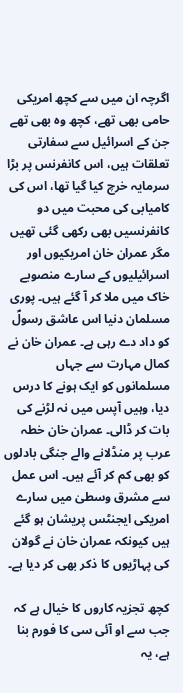اگرچہ ان میں سے کچھ امریکی حامی بھی تھے، کچھ وہ بھی تھے جن کے اسرائیل سے سفارتی تعلقات ہیں، اس کانفرنس پر بڑا سرمایہ خرچ کیا گیا تھا، اس کی کامیابی کی محبت میں دو کانفرنسیں بھی رکھی گئی تھیں مگر عمران خان امریکیوں اور اسرائیلیوں کے سارے منصوبے خاک میں ملا کر آ گئے ہیں۔ پوری مسلمان دنیا اس عاشق رسولؐ کو داد دے رہی ہے۔ عمران خان نے کمال مہارت سے جہاں مسلمانوں کو ایک ہونے کا درس دیا، وہیں آپس میں نہ لڑنے کی بات کر ڈالی۔ عمران خان خطہ عرب پر منڈلانے والے جنگی بادلوں کو بھی کم کر آئے ہیں۔ اس عمل سے مشرق وسطیٰ میں سارے امریکی ایجنٹس پریشان ہو گئے ہیں کیونکہ عمران خان نے گولان کی پہاڑیوں کا ذکر بھی کر دیا ہے۔

کچھ تجزیہ کاروں کا خیال ہے کہ جب سے او آئی سی کا فورم بنا ہے، یہ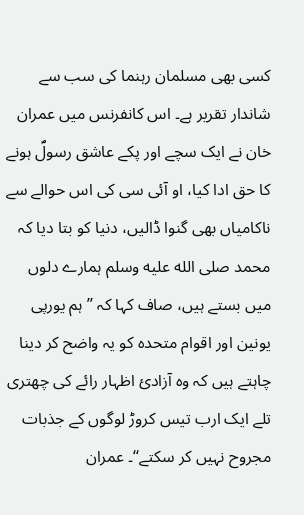کسی بھی مسلمان رہنما کی سب سے شاندار تقریر ہے۔ اس کانفرنس میں عمران خان نے ایک سچے اور پکے عاشق رسولؐ ہونے کا حق ادا کیا، او آئی سی کی اس حوالے سے ناکامیاں بھی گنوا ڈالیں، دنیا کو بتا دیا کہ محمد صلى الله عليه وسلم ہمارے دلوں میں بستے ہیں، صاف کہا کہ ’’ہم یورپی یونین اور اقوام متحدہ کو یہ واضح کر دینا چاہتے ہیں کہ وہ آزادیٔ اظہار رائے کی چھتری تلے ایک ارب تیس کروڑ لوگوں کے جذبات مجروح نہیں کر سکتے‘‘۔ عمران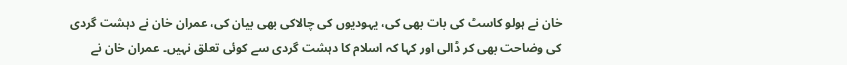خان نے ہولو کاسٹ کی بات بھی کی، یہودیوں کی چالاکی بھی بیان کی، عمران خان نے دہشت گردی کی وضاحت بھی کر ڈالی اور کہا کہ اسلام کا دہشت گردی سے کوئی تعلق نہیں۔ عمران خان نے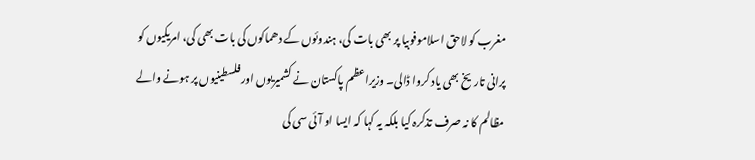مغرب کو لاحق اسلاموفوبیا پر بھی بات کی، ہندوئوں کے دھماکوں کی بات بھی کی، امریکیوں کو پرانی تاریخ بھی یاد کروا ڈالی۔ وزیراعظم پاکستان نے کشمیریوں اور فلسطینیوں پر ہونے والے مظالم کا نہ صرف تذکرہ کیا بلکہ یہ کہا کہ ایسا او آئی سی کی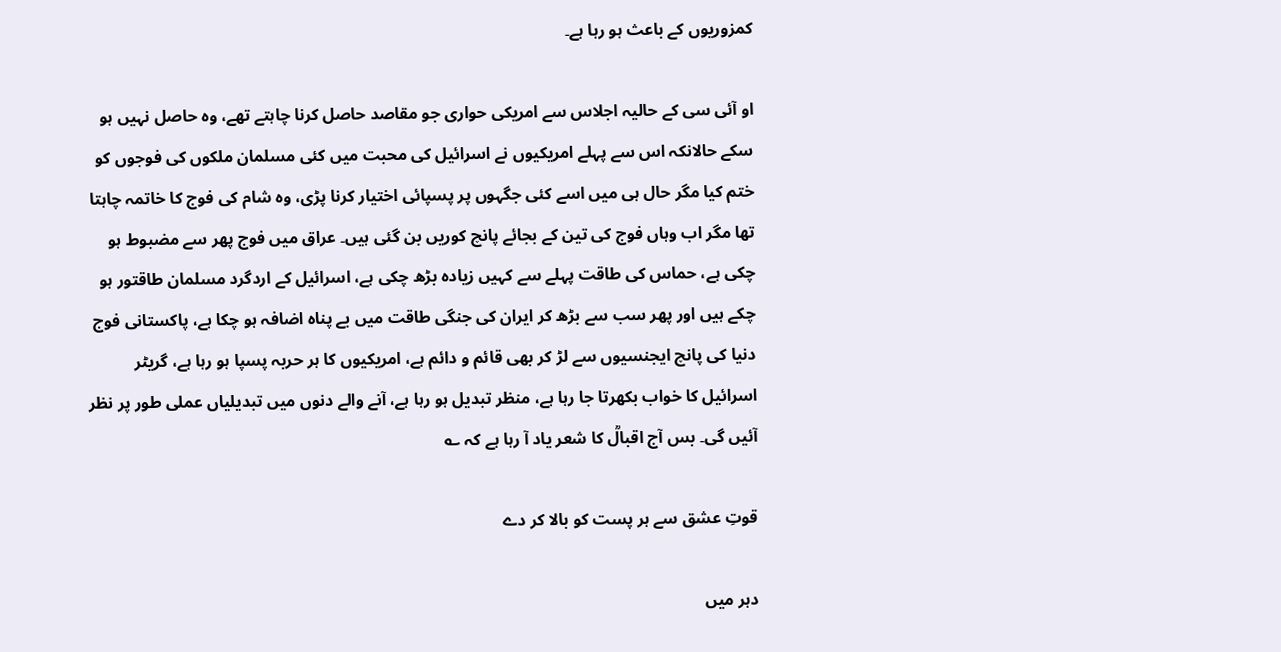کمزوریوں کے باعث ہو رہا ہے۔

او آئی سی کے حالیہ اجلاس سے امریکی حواری جو مقاصد حاصل کرنا چاہتے تھے، وہ حاصل نہیں ہو سکے حالانکہ اس سے پہلے امریکیوں نے اسرائیل کی محبت میں کئی مسلمان ملکوں کی فوجوں کو ختم کیا مگر حال ہی میں اسے کئی جگہوں پر پسپائی اختیار کرنا پڑی، وہ شام کی فوج کا خاتمہ چاہتا تھا مگر اب وہاں فوج کی تین کے بجائے پانچ کوریں بن گئی ہیں۔ عراق میں فوج پھر سے مضبوط ہو چکی ہے، حماس کی طاقت پہلے سے کہیں زیادہ بڑھ چکی ہے، اسرائیل کے اردگرد مسلمان طاقتور ہو چکے ہیں اور پھر سب سے بڑھ کر ایران کی جنگی طاقت میں بے پناہ اضافہ ہو چکا ہے، پاکستانی فوج دنیا کی پانچ ایجنسیوں سے لڑ کر بھی قائم و دائم ہے، امریکیوں کا ہر حربہ پسپا ہو رہا ہے، گریٹر اسرائیل کا خواب بکھرتا جا رہا ہے، منظر تبدیل ہو رہا ہے، آنے والے دنوں میں تبدیلیاں عملی طور پر نظر آئیں گی۔ بس آج اقبالؒ کا شعر یاد آ رہا ہے کہ ؎

قوتِ عشق سے ہر پست کو بالا کر دے

دہر میں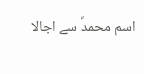اسم محمدؐ سے اجالا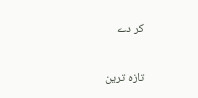کر دے

تازہ ترین